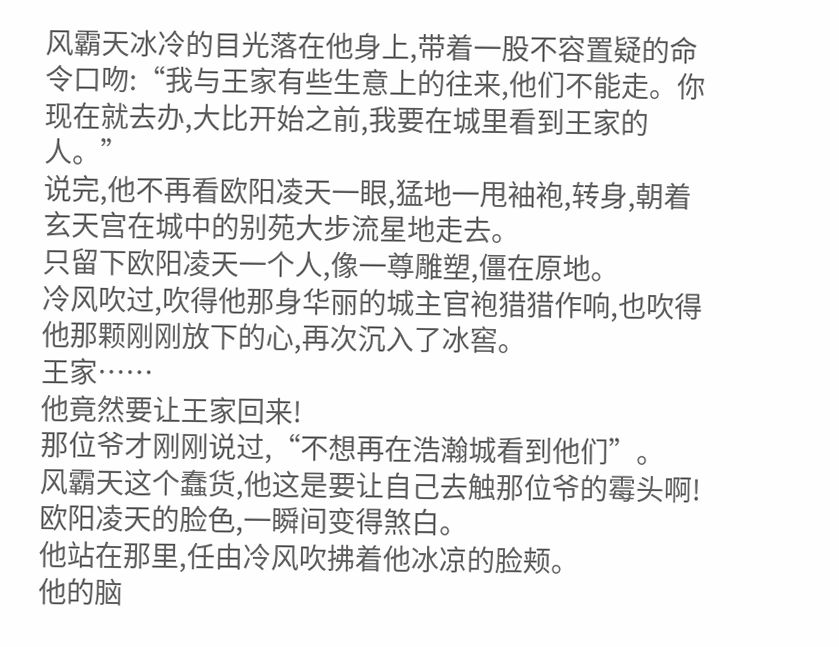风霸天冰冷的目光落在他身上,带着一股不容置疑的命令口吻:“我与王家有些生意上的往来,他们不能走。你现在就去办,大比开始之前,我要在城里看到王家的人。”
说完,他不再看欧阳凌天一眼,猛地一甩袖袍,转身,朝着玄天宫在城中的别苑大步流星地走去。
只留下欧阳凌天一个人,像一尊雕塑,僵在原地。
冷风吹过,吹得他那身华丽的城主官袍猎猎作响,也吹得他那颗刚刚放下的心,再次沉入了冰窖。
王家……
他竟然要让王家回来!
那位爷才刚刚说过,“不想再在浩瀚城看到他们”。
风霸天这个蠢货,他这是要让自己去触那位爷的霉头啊!
欧阳凌天的脸色,一瞬间变得煞白。
他站在那里,任由冷风吹拂着他冰凉的脸颊。
他的脑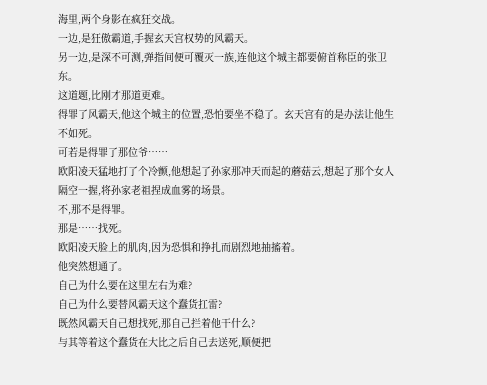海里,两个身影在疯狂交战。
一边,是狂傲霸道,手握玄天宫权势的风霸天。
另一边,是深不可测,弹指间便可覆灭一族,连他这个城主都要俯首称臣的张卫东。
这道题,比刚才那道更难。
得罪了风霸天,他这个城主的位置,恐怕要坐不稳了。玄天宫有的是办法让他生不如死。
可若是得罪了那位爷……
欧阳凌天猛地打了个冷颤,他想起了孙家那冲天而起的蘑菇云,想起了那个女人隔空一握,将孙家老祖捏成血雾的场景。
不,那不是得罪。
那是……找死。
欧阳凌天脸上的肌肉,因为恐惧和挣扎而剧烈地抽搐着。
他突然想通了。
自己为什么要在这里左右为难?
自己为什么要替风霸天这个蠢货扛雷?
既然风霸天自己想找死,那自己拦着他干什么?
与其等着这个蠢货在大比之后自己去送死,顺便把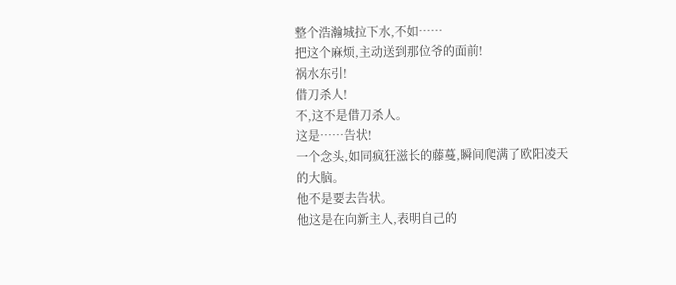整个浩瀚城拉下水,不如……
把这个麻烦,主动送到那位爷的面前!
祸水东引!
借刀杀人!
不,这不是借刀杀人。
这是……告状!
一个念头,如同疯狂滋长的藤蔓,瞬间爬满了欧阳凌天的大脑。
他不是要去告状。
他这是在向新主人,表明自己的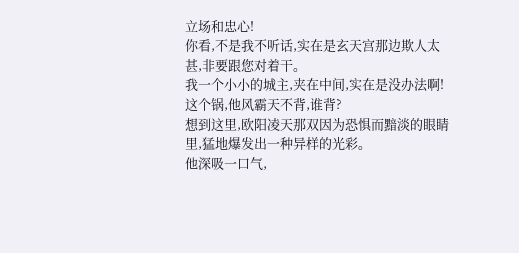立场和忠心!
你看,不是我不听话,实在是玄天宫那边欺人太甚,非要跟您对着干。
我一个小小的城主,夹在中间,实在是没办法啊!
这个锅,他风霸天不背,谁背?
想到这里,欧阳凌天那双因为恐惧而黯淡的眼睛里,猛地爆发出一种异样的光彩。
他深吸一口气,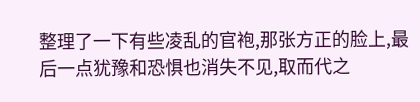整理了一下有些凌乱的官袍,那张方正的脸上,最后一点犹豫和恐惧也消失不见,取而代之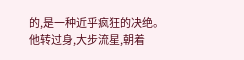的,是一种近乎疯狂的决绝。
他转过身,大步流星,朝着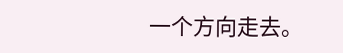一个方向走去。